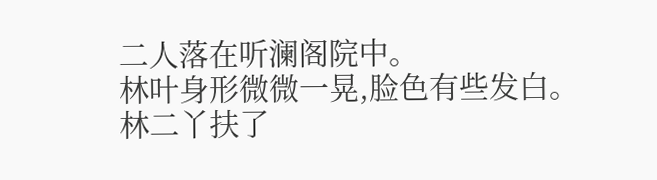二人落在听澜阁院中。
林叶身形微微一晃,脸色有些发白。林二丫扶了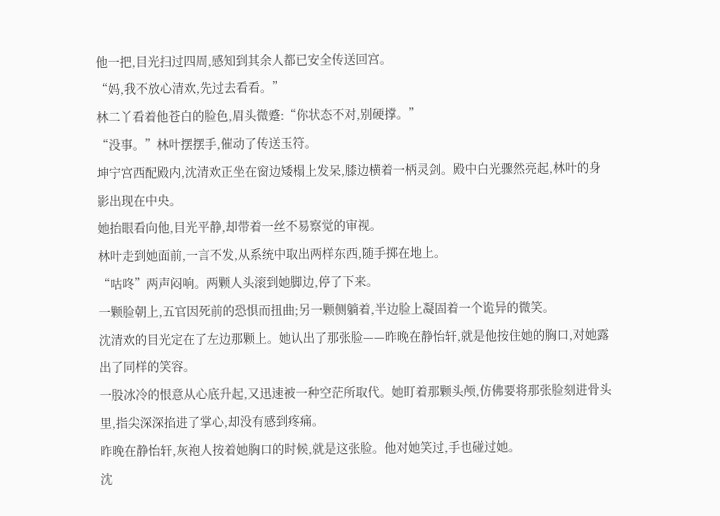他一把,目光扫过四周,感知到其余人都已安全传送回宫。
“妈,我不放心清欢,先过去看看。”
林二丫看着他苍白的脸色,眉头微蹙:“你状态不对,别硬撑。”
“没事。”林叶摆摆手,催动了传送玉符。
坤宁宫西配殿内,沈清欢正坐在窗边矮榻上发呆,膝边横着一柄灵剑。殿中白光骤然亮起,林叶的身影出现在中央。
她抬眼看向他,目光平静,却带着一丝不易察觉的审视。
林叶走到她面前,一言不发,从系统中取出两样东西,随手掷在地上。
“咕咚”两声闷响。两颗人头滚到她脚边,停了下来。
一颗脸朝上,五官因死前的恐惧而扭曲;另一颗侧躺着,半边脸上凝固着一个诡异的微笑。
沈清欢的目光定在了左边那颗上。她认出了那张脸——昨晚在静怡轩,就是他按住她的胸口,对她露出了同样的笑容。
一股冰冷的恨意从心底升起,又迅速被一种空茫所取代。她盯着那颗头颅,仿佛要将那张脸刻进骨头里,指尖深深掐进了掌心,却没有感到疼痛。
昨晚在静怡轩,灰袍人按着她胸口的时候,就是这张脸。他对她笑过,手也碰过她。
沈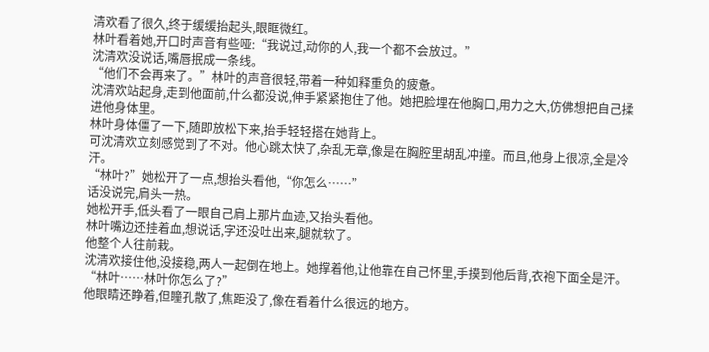清欢看了很久,终于缓缓抬起头,眼眶微红。
林叶看着她,开口时声音有些哑:“我说过,动你的人,我一个都不会放过。”
沈清欢没说话,嘴唇抿成一条线。
“他们不会再来了。”林叶的声音很轻,带着一种如释重负的疲惫。
沈清欢站起身,走到他面前,什么都没说,伸手紧紧抱住了他。她把脸埋在他胸口,用力之大,仿佛想把自己揉进他身体里。
林叶身体僵了一下,随即放松下来,抬手轻轻搭在她背上。
可沈清欢立刻感觉到了不对。他心跳太快了,杂乱无章,像是在胸腔里胡乱冲撞。而且,他身上很凉,全是冷汗。
“林叶?”她松开了一点,想抬头看他,“你怎么……”
话没说完,肩头一热。
她松开手,低头看了一眼自己肩上那片血迹,又抬头看他。
林叶嘴边还挂着血,想说话,字还没吐出来,腿就软了。
他整个人往前栽。
沈清欢接住他,没接稳,两人一起倒在地上。她撑着他,让他靠在自己怀里,手摸到他后背,衣袍下面全是汗。
“林叶……林叶你怎么了?”
他眼睛还睁着,但瞳孔散了,焦距没了,像在看着什么很远的地方。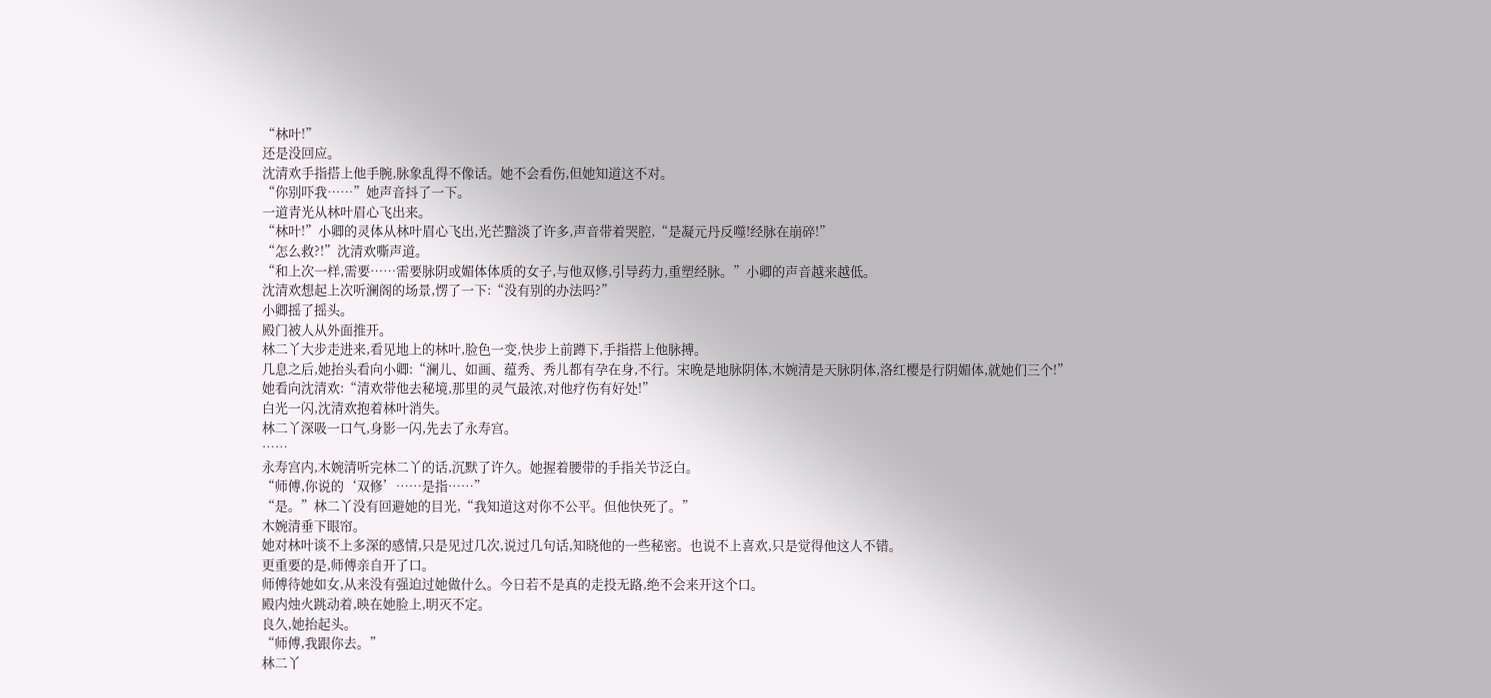“林叶!”
还是没回应。
沈清欢手指搭上他手腕,脉象乱得不像话。她不会看伤,但她知道这不对。
“你别吓我……”她声音抖了一下。
一道青光从林叶眉心飞出来。
“林叶!”小卿的灵体从林叶眉心飞出,光芒黯淡了许多,声音带着哭腔,“是凝元丹反噬!经脉在崩碎!”
“怎么救?!”沈清欢嘶声道。
“和上次一样,需要……需要脉阴或媚体体质的女子,与他双修,引导药力,重塑经脉。”小卿的声音越来越低。
沈清欢想起上次听澜阁的场景,愣了一下:“没有别的办法吗?”
小卿摇了摇头。
殿门被人从外面推开。
林二丫大步走进来,看见地上的林叶,脸色一变,快步上前蹲下,手指搭上他脉搏。
几息之后,她抬头看向小卿:“澜儿、如画、蕴秀、秀儿都有孕在身,不行。宋晚是地脉阴体,木婉清是天脉阴体,洛红樱是行阴媚体,就她们三个!”
她看向沈清欢:“清欢带他去秘境,那里的灵气最浓,对他疗伤有好处!”
白光一闪,沈清欢抱着林叶消失。
林二丫深吸一口气,身影一闪,先去了永寿宫。
……
永寿宫内,木婉清听完林二丫的话,沉默了许久。她握着腰带的手指关节泛白。
“师傅,你说的‘双修’……是指……”
“是。”林二丫没有回避她的目光,“我知道这对你不公平。但他快死了。”
木婉清垂下眼帘。
她对林叶谈不上多深的感情,只是见过几次,说过几句话,知晓他的一些秘密。也说不上喜欢,只是觉得他这人不错。
更重要的是,师傅亲自开了口。
师傅待她如女,从来没有强迫过她做什么。今日若不是真的走投无路,绝不会来开这个口。
殿内烛火跳动着,映在她脸上,明灭不定。
良久,她抬起头。
“师傅,我跟你去。”
林二丫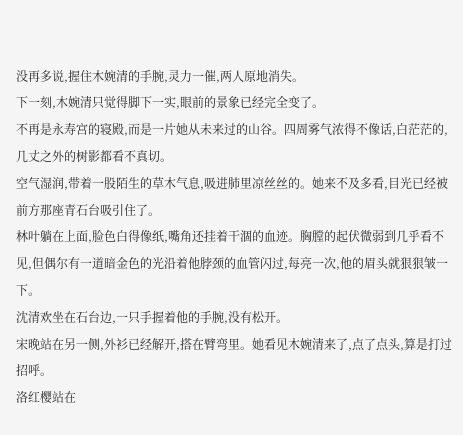没再多说,握住木婉清的手腕,灵力一催,两人原地消失。
下一刻,木婉清只觉得脚下一实,眼前的景象已经完全变了。
不再是永寿宫的寝殿,而是一片她从未来过的山谷。四周雾气浓得不像话,白茫茫的,几丈之外的树影都看不真切。
空气湿润,带着一股陌生的草木气息,吸进肺里凉丝丝的。她来不及多看,目光已经被前方那座青石台吸引住了。
林叶躺在上面,脸色白得像纸,嘴角还挂着干涸的血迹。胸膛的起伏微弱到几乎看不见,但偶尔有一道暗金色的光沿着他脖颈的血管闪过,每亮一次,他的眉头就狠狠皱一下。
沈清欢坐在石台边,一只手握着他的手腕,没有松开。
宋晚站在另一侧,外衫已经解开,搭在臂弯里。她看见木婉清来了,点了点头,算是打过招呼。
洛红樱站在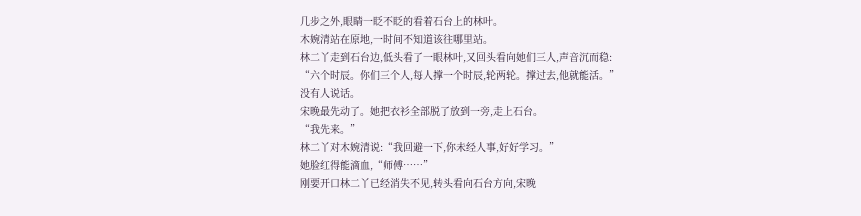几步之外,眼睛一眨不眨的看着石台上的林叶。
木婉清站在原地,一时间不知道该往哪里站。
林二丫走到石台边,低头看了一眼林叶,又回头看向她们三人,声音沉而稳:
“六个时辰。你们三个人,每人撑一个时辰,轮两轮。撑过去,他就能活。”
没有人说话。
宋晚最先动了。她把衣衫全部脱了放到一旁,走上石台。
“我先来。”
林二丫对木婉清说:“我回避一下,你未经人事,好好学习。”
她脸红得能滴血,“师傅……”
刚要开口林二丫已经消失不见,转头看向石台方向,宋晚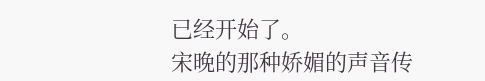已经开始了。
宋晚的那种娇媚的声音传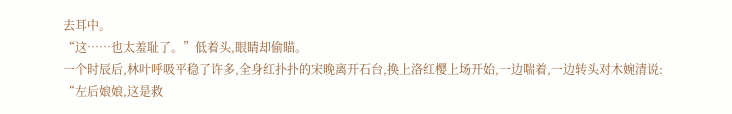去耳中。
“这……也太羞耻了。”低着头,眼睛却偷瞄。
一个时辰后,林叶呼吸平稳了许多,全身红扑扑的宋晚离开石台,换上洛红樱上场开始,一边喘着,一边转头对木婉清说:
“左后娘娘,这是救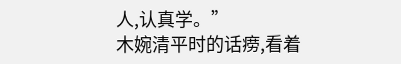人,认真学。”
木婉清平时的话痨,看着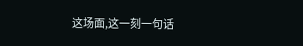这场面,这一刻一句话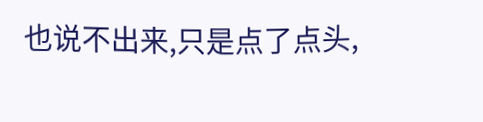也说不出来,只是点了点头,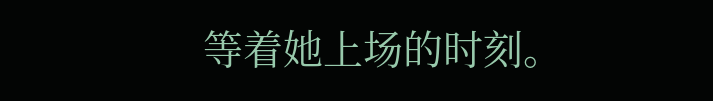等着她上场的时刻。